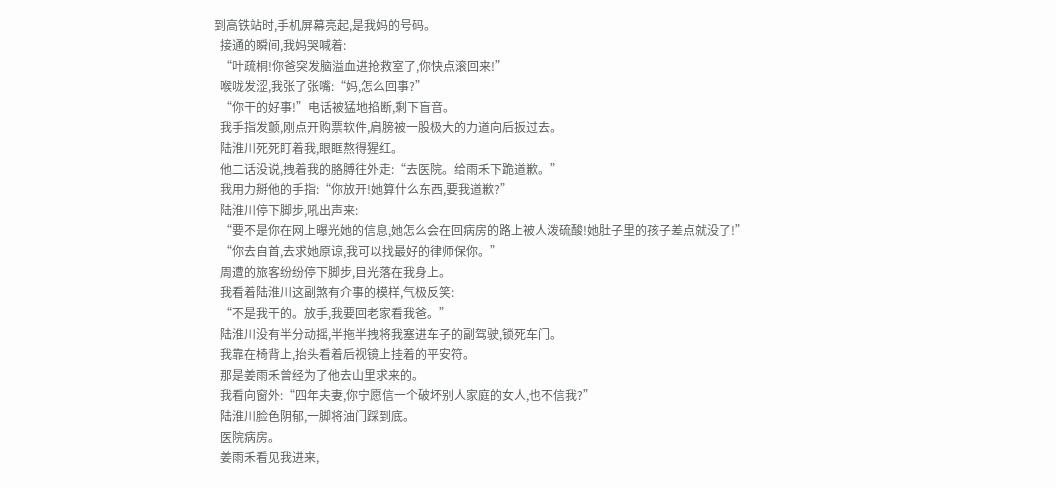到高铁站时,手机屏幕亮起,是我妈的号码。
  接通的瞬间,我妈哭喊着:
  “叶疏桐!你爸突发脑溢血进抢救室了,你快点滚回来!”
  喉咙发涩,我张了张嘴:“妈,怎么回事?”
  “你干的好事!”电话被猛地掐断,剩下盲音。
  我手指发颤,刚点开购票软件,肩膀被一股极大的力道向后扳过去。
  陆淮川死死盯着我,眼眶熬得猩红。
  他二话没说,拽着我的胳膊往外走:“去医院。给雨禾下跪道歉。”
  我用力掰他的手指:“你放开!她算什么东西,要我道歉?”
  陆淮川停下脚步,吼出声来:
  “要不是你在网上曝光她的信息,她怎么会在回病房的路上被人泼硫酸!她肚子里的孩子差点就没了!”
  “你去自首,去求她原谅,我可以找最好的律师保你。”
  周遭的旅客纷纷停下脚步,目光落在我身上。
  我看着陆淮川这副煞有介事的模样,气极反笑:
  “不是我干的。放手,我要回老家看我爸。”
  陆淮川没有半分动摇,半拖半拽将我塞进车子的副驾驶,锁死车门。
  我靠在椅背上,抬头看着后视镜上挂着的平安符。
  那是姜雨禾曾经为了他去山里求来的。
  我看向窗外:“四年夫妻,你宁愿信一个破坏别人家庭的女人,也不信我?”
  陆淮川脸色阴郁,一脚将油门踩到底。
  医院病房。
  姜雨禾看见我进来,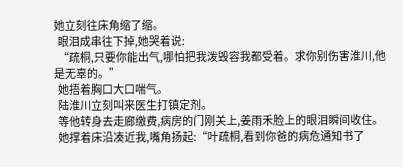她立刻往床角缩了缩。
  眼泪成串往下掉,她哭着说:
  “疏桐,只要你能出气,哪怕把我泼毁容我都受着。求你别伤害淮川,他是无辜的。”
  她捂着胸口大口喘气。
  陆淮川立刻叫来医生打镇定剂。
  等他转身去走廊缴费,病房的门刚关上,姜雨禾脸上的眼泪瞬间收住。
  她撑着床沿凑近我,嘴角扬起:“叶疏桐,看到你爸的病危通知书了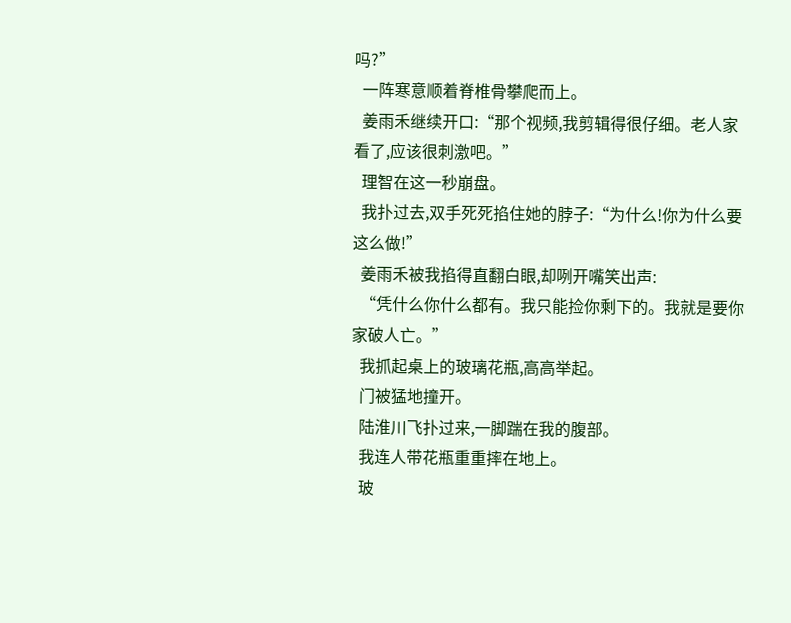吗?”
  一阵寒意顺着脊椎骨攀爬而上。
  姜雨禾继续开口:“那个视频,我剪辑得很仔细。老人家看了,应该很刺激吧。”
  理智在这一秒崩盘。
  我扑过去,双手死死掐住她的脖子:“为什么!你为什么要这么做!”
  姜雨禾被我掐得直翻白眼,却咧开嘴笑出声:
  “凭什么你什么都有。我只能捡你剩下的。我就是要你家破人亡。”
  我抓起桌上的玻璃花瓶,高高举起。
  门被猛地撞开。
  陆淮川飞扑过来,一脚踹在我的腹部。
  我连人带花瓶重重摔在地上。
  玻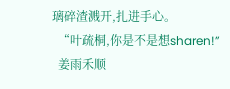璃碎渣溅开,扎进手心。
  “叶疏桐,你是不是想sharen!”
  姜雨禾顺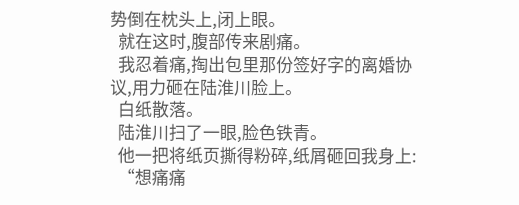势倒在枕头上,闭上眼。
  就在这时,腹部传来剧痛。
  我忍着痛,掏出包里那份签好字的离婚协议,用力砸在陆淮川脸上。
  白纸散落。
  陆淮川扫了一眼,脸色铁青。
  他一把将纸页撕得粉碎,纸屑砸回我身上:
  “想痛痛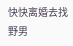快快离婚去找野男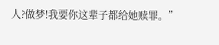人?做梦!我要你这辈子都给她赎罪。”